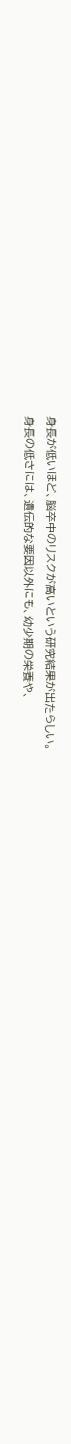身長が低いほど、脳卒中のリスクが高いという研究結果が出たらしい。
身長の低さには、遺伝的な要因以外にも、幼少期の栄養や、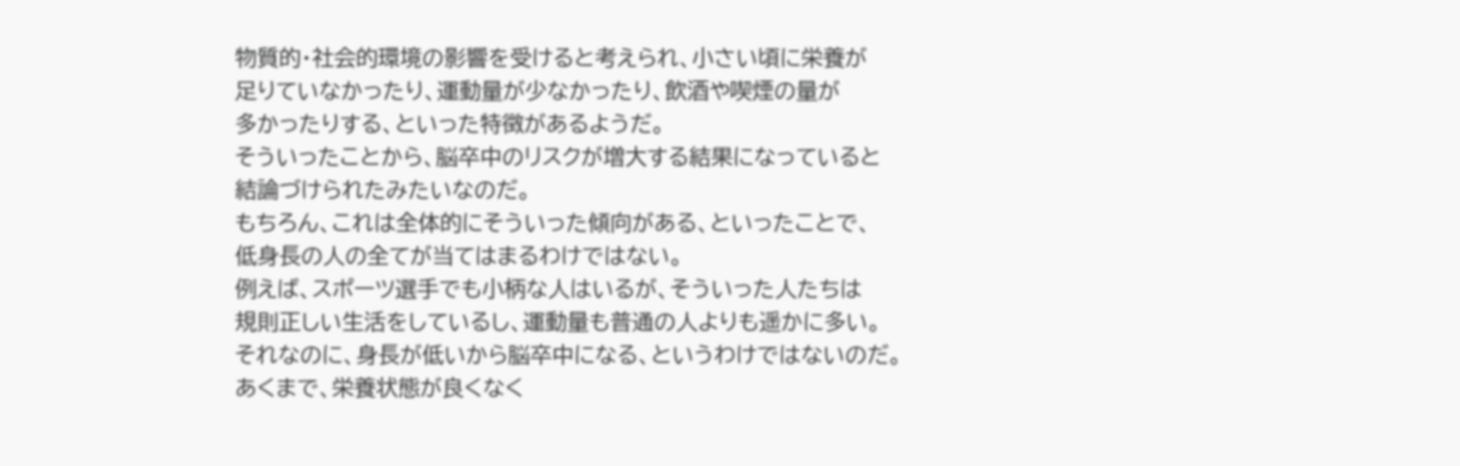物質的・社会的環境の影響を受けると考えられ、小さい頃に栄養が
足りていなかったり、運動量が少なかったり、飲酒や喫煙の量が
多かったりする、といった特徴があるようだ。
そういったことから、脳卒中のリスクが増大する結果になっていると
結論づけられたみたいなのだ。
もちろん、これは全体的にそういった傾向がある、といったことで、
低身長の人の全てが当てはまるわけではない。
例えば、スポーツ選手でも小柄な人はいるが、そういった人たちは
規則正しい生活をしているし、運動量も普通の人よりも遥かに多い。
それなのに、身長が低いから脳卒中になる、というわけではないのだ。
あくまで、栄養状態が良くなく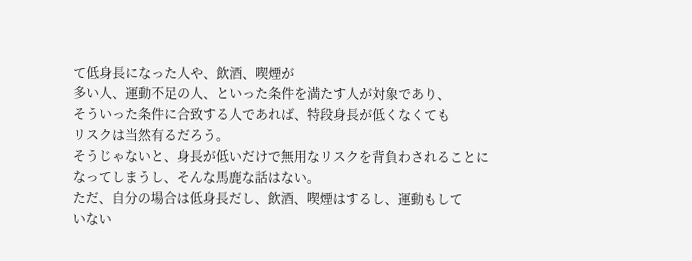て低身長になった人や、飲酒、喫煙が
多い人、運動不足の人、といった条件を満たす人が対象であり、
そういった条件に合致する人であれば、特段身長が低くなくても
リスクは当然有るだろう。
そうじゃないと、身長が低いだけで無用なリスクを背負わされることに
なってしまうし、そんな馬鹿な話はない。
ただ、自分の場合は低身長だし、飲酒、喫煙はするし、運動もして
いない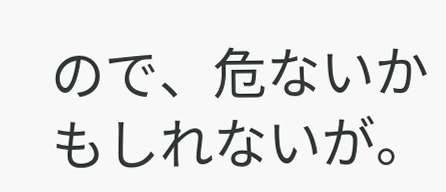ので、危ないかもしれないが。